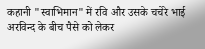कहानी "स्वाभिमान" में रवि और उसके चचेरे भाई अरविन्द के बीच पैसे को लेकर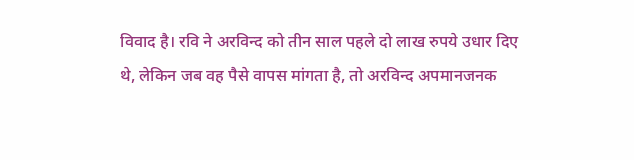विवाद है। रवि ने अरविन्द को तीन साल पहले दो लाख रुपये उधार दिए थे, लेकिन जब वह पैसे वापस मांगता है, तो अरविन्द अपमानजनक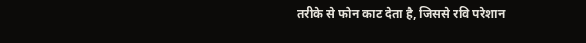तरीके से फोन काट देता है, जिससे रवि परेशान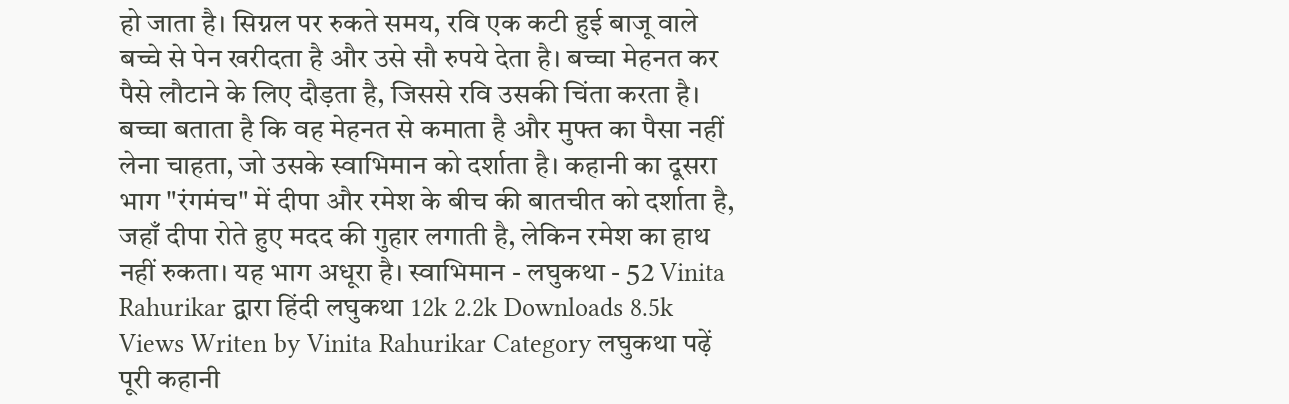हो जाता है। सिग्नल पर रुकते समय, रवि एक कटी हुई बाजू वाले बच्चे से पेन खरीदता है और उसे सौ रुपये देता है। बच्चा मेहनत कर पैसे लौटाने के लिए दौड़ता है, जिससे रवि उसकी चिंता करता है। बच्चा बताता है कि वह मेहनत से कमाता है और मुफ्त का पैसा नहीं लेना चाहता, जो उसके स्वाभिमान को दर्शाता है। कहानी का दूसरा भाग "रंगमंच" में दीपा और रमेश के बीच की बातचीत को दर्शाता है, जहाँ दीपा रोते हुए मदद की गुहार लगाती है, लेकिन रमेश का हाथ नहीं रुकता। यह भाग अधूरा है। स्वाभिमान - लघुकथा - 52 Vinita Rahurikar द्वारा हिंदी लघुकथा 12k 2.2k Downloads 8.5k Views Writen by Vinita Rahurikar Category लघुकथा पढ़ें पूरी कहानी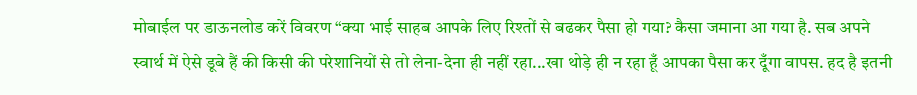मोबाईल पर डाऊनलोड करें विवरण “क्या भाई साहब आपके लिए रिश्तों से बढकर पैसा हो गया? कैसा जमाना आ गया है. सब अपने स्वार्थ में ऐसे डूबे हैं की किसी की परेशानियों से तो लेना-देना ही नहीं रहा...खा थोड़े ही न रहा हूँ आपका पैसा कर दूँगा वापस. हद है इतनी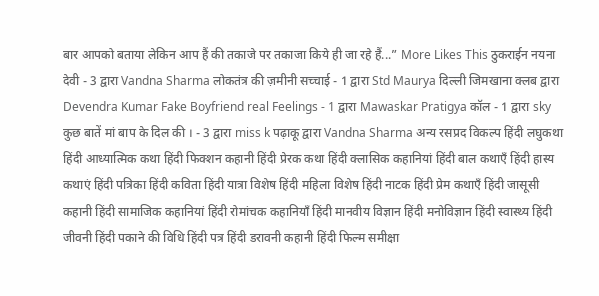बार आपको बताया लेकिन आप हैं की तकाजे पर तकाजा किये ही जा रहे हैं...” More Likes This ठुकराईन नयना देवी - 3 द्वारा Vandna Sharma लोकतंत्र की ज़मीनी सच्चाई - 1 द्वारा Std Maurya दिल्ली जिमखाना क्लब द्वारा Devendra Kumar Fake Boyfriend real Feelings - 1 द्वारा Mawaskar Pratigya कॉल - 1 द्वारा sky कुछ बातें मां बाप के दिल की । - 3 द्वारा miss k पढ़ाकू द्वारा Vandna Sharma अन्य रसप्रद विकल्प हिंदी लघुकथा हिंदी आध्यात्मिक कथा हिंदी फिक्शन कहानी हिंदी प्रेरक कथा हिंदी क्लासिक कहानियां हिंदी बाल कथाएँ हिंदी हास्य कथाएं हिंदी पत्रिका हिंदी कविता हिंदी यात्रा विशेष हिंदी महिला विशेष हिंदी नाटक हिंदी प्रेम कथाएँ हिंदी जासूसी कहानी हिंदी सामाजिक कहानियां हिंदी रोमांचक कहानियाँ हिंदी मानवीय विज्ञान हिंदी मनोविज्ञान हिंदी स्वास्थ्य हिंदी जीवनी हिंदी पकाने की विधि हिंदी पत्र हिंदी डरावनी कहानी हिंदी फिल्म समीक्षा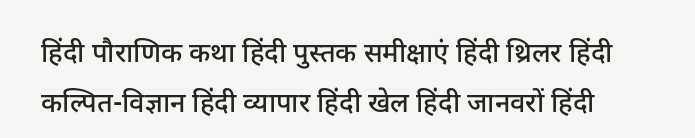हिंदी पौराणिक कथा हिंदी पुस्तक समीक्षाएं हिंदी थ्रिलर हिंदी कल्पित-विज्ञान हिंदी व्यापार हिंदी खेल हिंदी जानवरों हिंदी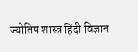ज्योतिष शास्त्र हिंदी विज्ञान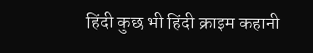हिंदी कुछ भी हिंदी क्राइम कहानी